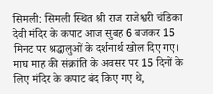सिमली: सिमली स्थित श्री राज राजेश्वरी चंडिका देवी मंदिर के कपाट आज सुबह 6 बजकर 15 मिनट पर श्रद्धालुओं के दर्शनार्थ खोल दिए गए। माघ माह की संक्रांति के अवसर पर 15 दिनों के लिए मंदिर के कपाट बंद किए गए थे,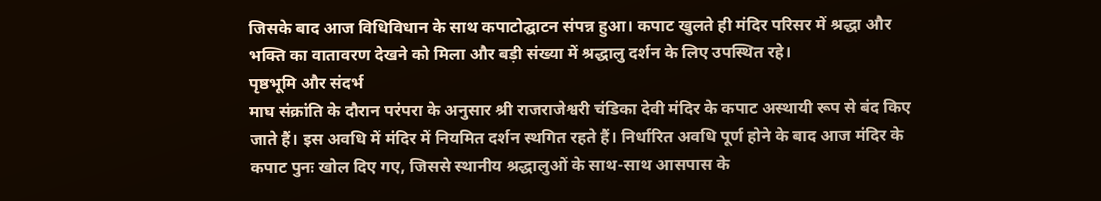जिसके बाद आज विधिविधान के साथ कपाटोद्घाटन संपन्न हुआ। कपाट खुलते ही मंदिर परिसर में श्रद्धा और भक्ति का वातावरण देखने को मिला और बड़ी संख्या में श्रद्धालु दर्शन के लिए उपस्थित रहे।
पृष्ठभूमि और संदर्भ
माघ संक्रांति के दौरान परंपरा के अनुसार श्री राजराजेश्वरी चंडिका देवी मंदिर के कपाट अस्थायी रूप से बंद किए जाते हैं। इस अवधि में मंदिर में नियमित दर्शन स्थगित रहते हैं। निर्धारित अवधि पूर्ण होने के बाद आज मंदिर के कपाट पुनः खोल दिए गए, जिससे स्थानीय श्रद्धालुओं के साथ-साथ आसपास के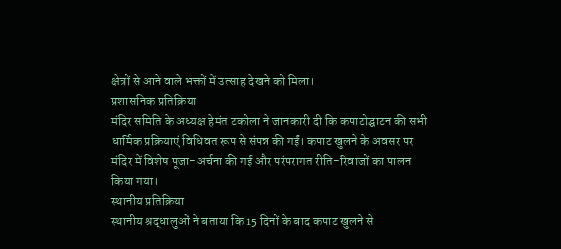क्षेत्रों से आने वाले भक्तों में उत्साह देखने को मिला।
प्रशासनिक प्रतिक्रिया
मंदिर समिति के अध्यक्ष हेमंत टकोला ने जानकारी दी कि कपाटोद्घाटन की सभी धार्मिक प्रक्रियाएं विधिवत रूप से संपन्न की गईं। कपाट खुलने के अवसर पर मंदिर में विशेष पूजा-अर्चना की गई और परंपरागत रीति-रिवाजों का पालन किया गया।
स्थानीय प्रतिक्रिया
स्थानीय श्रद्धालुओं ने बताया कि 15 दिनों के बाद कपाट खुलने से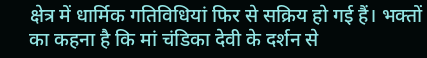क्षेत्र में धार्मिक गतिविधियां फिर से सक्रिय हो गई हैं। भक्तों का कहना है कि मां चंडिका देवी के दर्शन से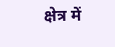क्षेत्र में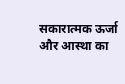सकारात्मक ऊर्जा और आस्था का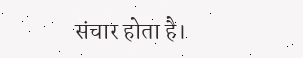संचार होता है।